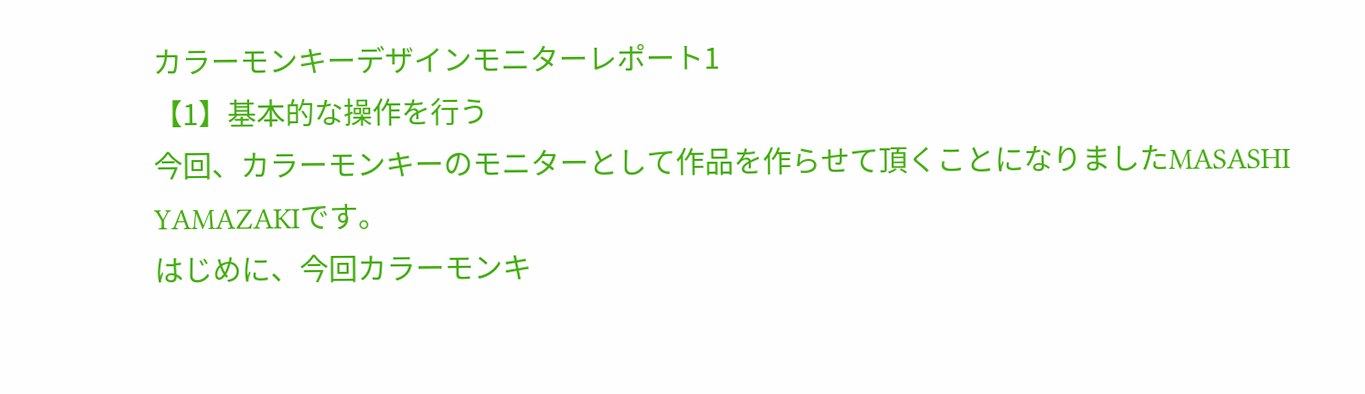カラーモンキーデザインモニターレポート1
【1】基本的な操作を行う
今回、カラーモンキーのモニターとして作品を作らせて頂くことになりましたMASASHI YAMAZAKIです。
はじめに、今回カラーモンキ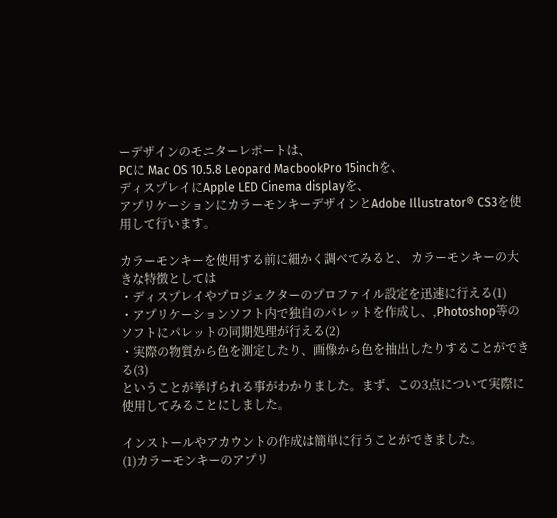ーデザインのモニターレポートは、
PCに Mac OS 10.5.8 Leopard MacbookPro 15inchを、
ディスプレイにApple LED Cinema displayを、
アプリケーションにカラーモンキーデザインとAdobe Illustrator® CS3を使用して行います。

カラーモンキーを使用する前に細かく調べてみると、 カラーモンキーの大きな特徴としては
・ディスプレイやプロジェクターのプロファイル設定を迅速に行える(1)
・アプリケーションソフト内で独自のパレットを作成し、,Photoshop等のソフトにパレットの同期処理が行える(2)
・実際の物質から色を測定したり、画像から色を抽出したりすることができる(3)
ということが挙げられる事がわかりました。まず、この3点について実際に使用してみることにしました。

インストールやアカウントの作成は簡単に行うことができました。
(1)カラーモンキーのアプリ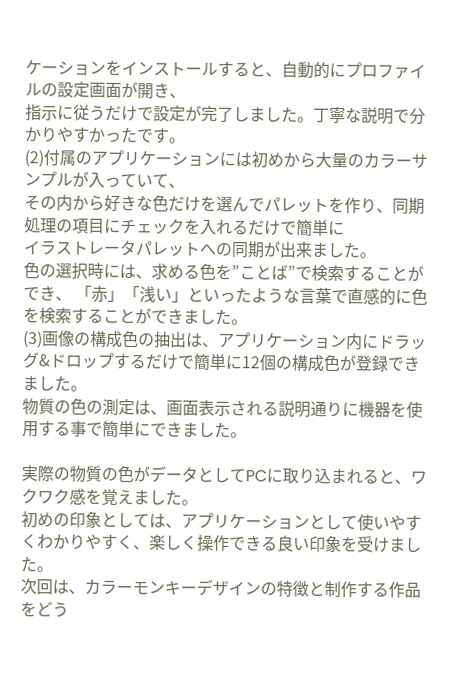ケーションをインストールすると、自動的にプロファイルの設定画面が開き、
指示に従うだけで設定が完了しました。丁寧な説明で分かりやすかったです。
(2)付属のアプリケーションには初めから大量のカラーサンプルが入っていて、
その内から好きな色だけを選んでパレットを作り、同期処理の項目にチェックを入れるだけで簡単に
イラストレータパレットへの同期が出来ました。
色の選択時には、求める色を”ことば”で検索することができ、 「赤」「浅い」といったような言葉で直感的に色を検索することができました。
(3)画像の構成色の抽出は、アプリケーション内にドラッグ&ドロップするだけで簡単に12個の構成色が登録できました。
物質の色の測定は、画面表示される説明通りに機器を使用する事で簡単にできました。

実際の物質の色がデータとしてPCに取り込まれると、ワクワク感を覚えました。
初めの印象としては、アプリケーションとして使いやすくわかりやすく、楽しく操作できる良い印象を受けました。
次回は、カラーモンキーデザインの特徴と制作する作品をどう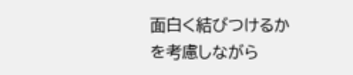面白く結びつけるかを考慮しながら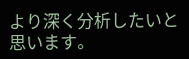より深く分析したいと思います。